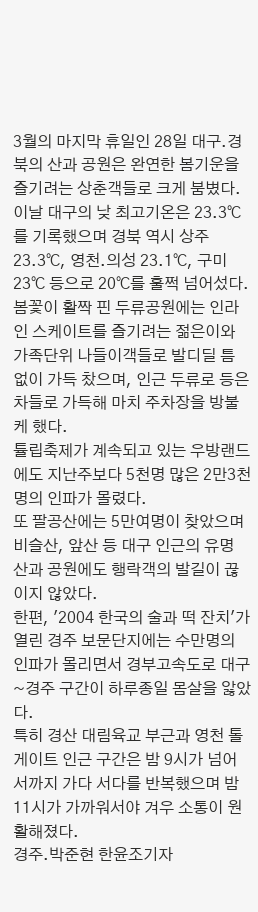3월의 마지막 휴일인 28일 대구.경북의 산과 공원은 완연한 봄기운을 즐기려는 상춘객들로 크게 붐볐다.
이날 대구의 낮 최고기온은 23.3℃를 기록했으며 경북 역시 상주 23.3℃, 영천.의성 23.1℃, 구미 23℃ 등으로 20℃를 훌쩍 넘어섰다.
봄꽃이 활짝 핀 두류공원에는 인라인 스케이트를 즐기려는 젊은이와 가족단위 나들이객들로 발디딜 틈 없이 가득 찼으며, 인근 두류로 등은 차들로 가득해 마치 주차장을 방불케 했다.
튤립축제가 계속되고 있는 우방랜드에도 지난주보다 5천명 많은 2만3천명의 인파가 몰렸다.
또 팔공산에는 5만여명이 찾았으며 비슬산, 앞산 등 대구 인근의 유명 산과 공원에도 행락객의 발길이 끊이지 않았다.
한편, '2004 한국의 술과 떡 잔치'가 열린 경주 보문단지에는 수만명의 인파가 몰리면서 경부고속도로 대구~경주 구간이 하루종일 몸살을 앓았다.
특히 경산 대림육교 부근과 영천 톨게이트 인근 구간은 밤 9시가 넘어서까지 가다 서다를 반복했으며 밤 11시가 가까워서야 겨우 소통이 원활해졌다.
경주.박준현 한윤조기자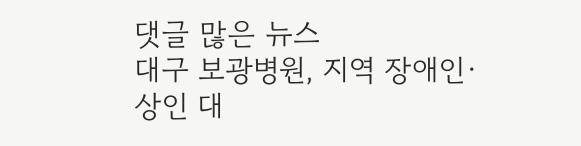댓글 많은 뉴스
대구 보광병원, 지역 장애인·상인 대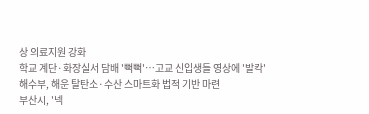상 의료지원 강화
학교 계단·화장실서 담배 '뻑뻑'…고교 신입생들 영상에 '발칵'
해수부, 해운 탈탄소·수산 스마트화 법적 기반 마련
부산시, '넥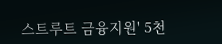스트루트 금융지원' 5천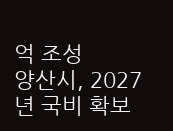억 조성
양산시, 2027년 국비 확보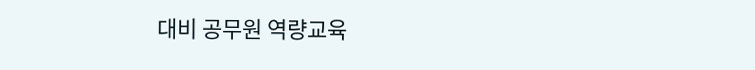대비 공무원 역량교육